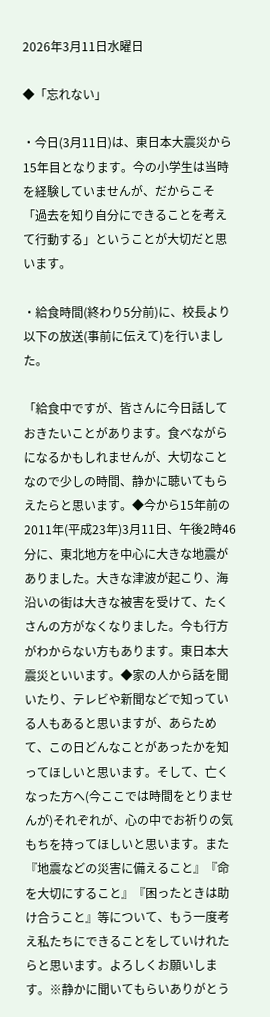2026年3月11日水曜日

◆「忘れない」

・今日(3月11日)は、東日本大震災から15年目となります。今の小学生は当時を経験していませんが、だからこそ「過去を知り自分にできることを考えて行動する」ということが大切だと思います。

・給食時間(終わり5分前)に、校長より以下の放送(事前に伝えて)を行いました。

「給食中ですが、皆さんに今日話しておきたいことがあります。食べながらになるかもしれませんが、大切なことなので少しの時間、静かに聴いてもらえたらと思います。◆今から15年前の2011年(平成23年)3月11日、午後2時46分に、東北地方を中心に大きな地震がありました。大きな津波が起こり、海沿いの街は大きな被害を受けて、たくさんの方がなくなりました。今も行方がわからない方もあります。東日本大震災といいます。◆家の人から話を聞いたり、テレビや新聞などで知っている人もあると思いますが、あらためて、この日どんなことがあったかを知ってほしいと思います。そして、亡くなった方へ(今ここでは時間をとりませんが)それぞれが、心の中でお祈りの気もちを持ってほしいと思います。また『地震などの災害に備えること』『命を大切にすること』『困ったときは助け合うこと』等について、もう一度考え私たちにできることをしていけれたらと思います。よろしくお願いします。※静かに聞いてもらいありがとう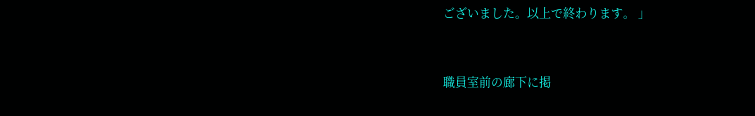ございました。以上で終わります。 」


職員室前の廊下に掲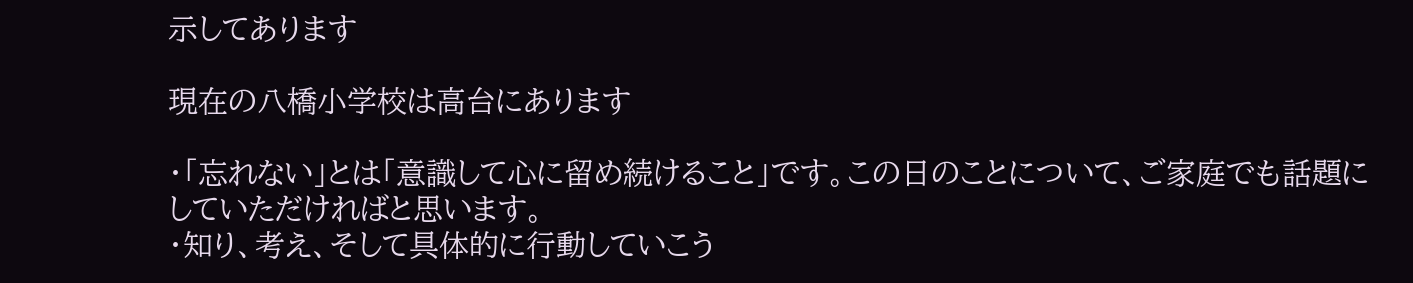示してあります

現在の八橋小学校は高台にあります

・「忘れない」とは「意識して心に留め続けること」です。この日のことについて、ご家庭でも話題にしていただければと思います。
・知り、考え、そして具体的に行動していこう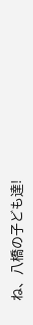ね、八橋の子ども達!